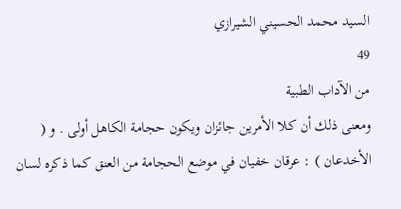السيد محمد الحسيني الشيرازي
49
من الآداب الطبية
ومعنى ذلك أن كلا الأمرين جائزان ويكون حجامة الكاهل أولى . و ( الأخدعان ) : عرقان خفيان في موضع الحجامة من العنق كما ذكره لسان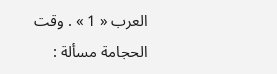العرب « 1 » . وقت الحجامة مسألة :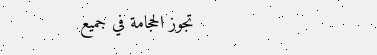تجوز الحجامة في جميع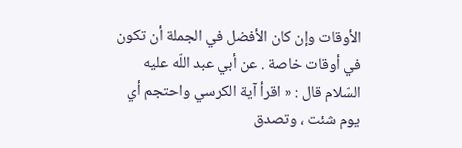الأوقات وإن كان الأفضل في الجملة أن تكون في أوقات خاصة . عن أبي عبد اللّه عليه السّلام قال : « اقرأ آية الكرسي واحتجم أي يوم شئت ، وتصدق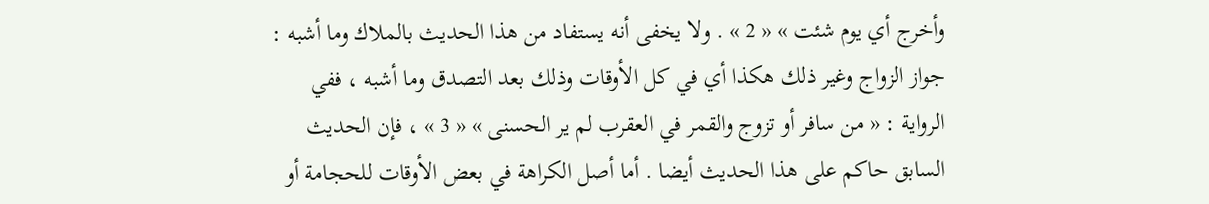وأخرج أي يوم شئت » « 2 » . ولا يخفى أنه يستفاد من هذا الحديث بالملاك وما أشبه : جواز الزواج وغير ذلك هكذا أي في كل الأوقات وذلك بعد التصدق وما أشبه ، ففي الرواية : « من سافر أو تزوج والقمر في العقرب لم ير الحسنى » « 3 » ، فإن الحديث السابق حاكم على هذا الحديث أيضا . أما أصل الكراهة في بعض الأوقات للحجامة أو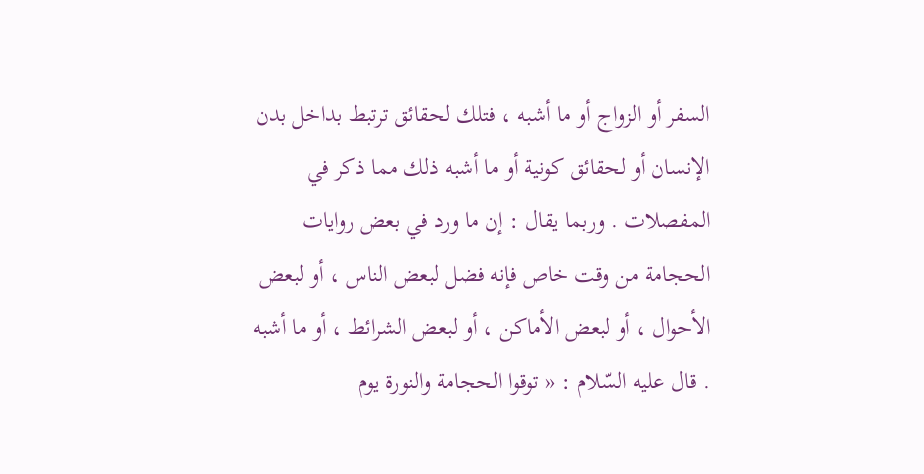السفر أو الزواج أو ما أشبه ، فتلك لحقائق ترتبط بداخل بدن الإنسان أو لحقائق كونية أو ما أشبه ذلك مما ذكر في المفصلات . وربما يقال : إن ما ورد في بعض روايات الحجامة من وقت خاص فإنه فضل لبعض الناس ، أو لبعض الأحوال ، أو لبعض الأماكن ، أو لبعض الشرائط ، أو ما أشبه . قال عليه السّلام : « توقوا الحجامة والنورة يوم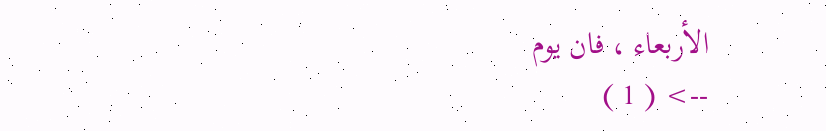الأربعاء ، فان يوم
--> ( 1 )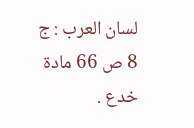لسان العرب : ج 8 ص 66 مادة خدع .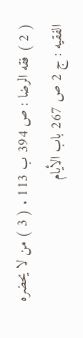( 2 ) فقه الرضا : ص 394 ب 113 . ( 3 ) من لا يحضره الفقيه : ج 2 ص 267 باب الأيام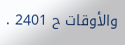والأوقات ح 2401 .